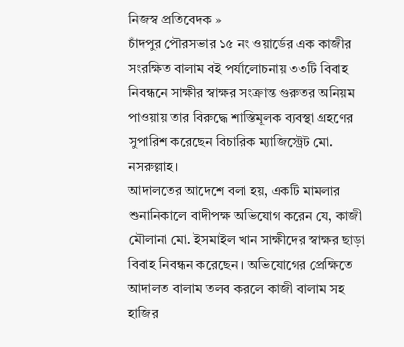নিজস্ব প্রতিবেদক »
চাঁদপুর পৌরসভার ১৫ নং ওয়ার্ডের এক কাজীর সংরক্ষিত বালাম বই পর্যালোচনায় ৩৩টি বিবাহ নিবন্ধনে সাক্ষীর স্বাক্ষর সংক্রান্ত গুরুতর অনিয়ম পাওয়ায় তার বিরুদ্ধে শাস্তিমূলক ব্যবস্থা গ্রহণের সুপারিশ করেছেন বিচারিক ম্যাজিস্ট্রেট মো. নসরুল্লাহ।
আদালতের আদেশে বলা হয়, একটি মামলার শুনানিকালে বাদীপক্ষ অভিযোগ করেন যে, কাজী মৌলানা মো. ইসমাইল খান সাক্ষীদের স্বাক্ষর ছাড়া বিবাহ নিবন্ধন করেছেন। অভিযোগের প্রেক্ষিতে আদালত বালাম তলব করলে কাজী বালাম সহ হাজির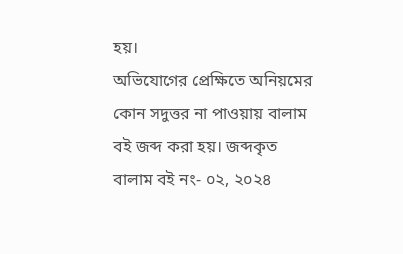হয়।
অভিযোগের প্রেক্ষিতে অনিয়মের কোন সদুত্তর না পাওয়ায় বালাম বই জব্দ করা হয়। জব্দকৃত বালাম বই নং- ০২, ২০২৪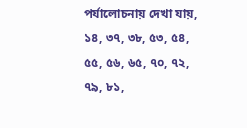পর্যালোচনায় দেখা যায়, ১৪, ৩৭, ৩৮, ৫৩, ৫৪, ৫৫, ৫৬, ৬৫, ৭০, ৭২, ৭৯, ৮১,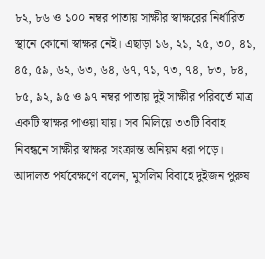৮২, ৮৬ ও ১০০ নম্বর পাতায় সাক্ষীর স্বাক্ষরের নির্ধারিত স্থানে কোনো স্বাক্ষর নেই। এছাড়া ১৬, ২১, ২৫, ৩০, ৪১, ৪৫, ৫৯, ৬২, ৬৩, ৬৪, ৬৭, ৭১, ৭৩, ৭৪, ৮৩, ৮৪, ৮৫, ৯২, ৯৫ ও ৯৭ নম্বর পাতায় দুই সাক্ষীর পরিবর্তে মাত্র একটি স্বাক্ষর পাওয়া যায়। সব মিলিয়ে ৩৩টি বিবাহ নিবন্ধনে সাক্ষীর স্বাক্ষর সংক্রান্ত অনিয়ম ধরা পড়ে।
আদালত পর্যবেক্ষণে বলেন, মুসলিম বিবাহে দুইজন পুরুষ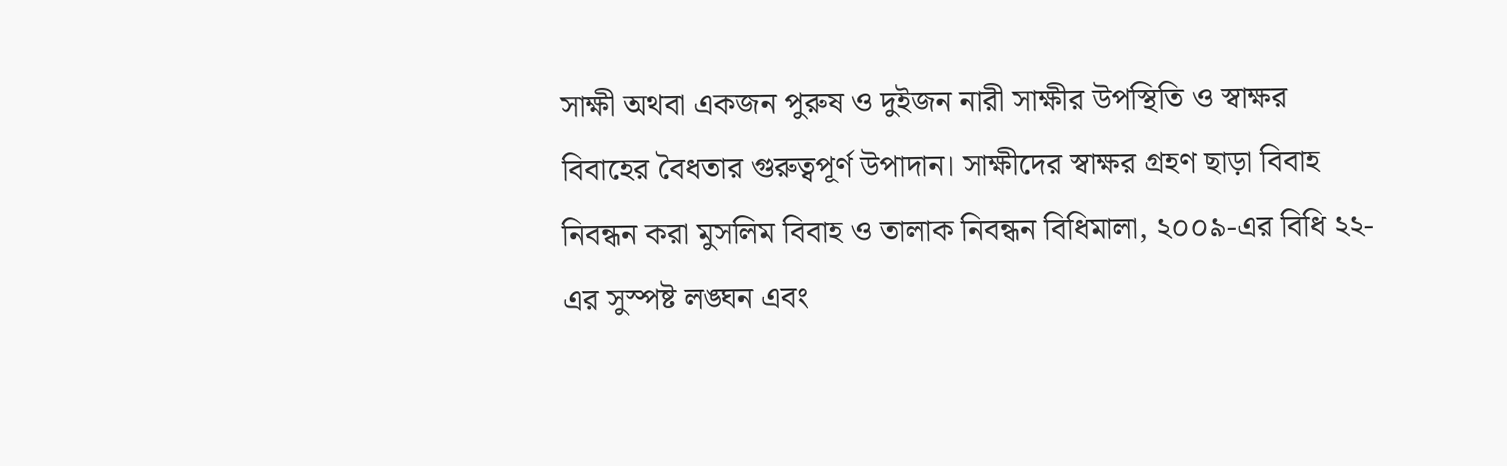সাক্ষী অথবা একজন পুরুষ ও দুইজন নারী সাক্ষীর উপস্থিতি ও স্বাক্ষর বিবাহের বৈধতার গুরুত্বপূর্ণ উপাদান। সাক্ষীদের স্বাক্ষর গ্রহণ ছাড়া বিবাহ নিবন্ধন করা মুসলিম বিবাহ ও তালাক নিবন্ধন বিধিমালা, ২০০৯-এর বিধি ২২-এর সুস্পষ্ট লঙ্ঘন এবং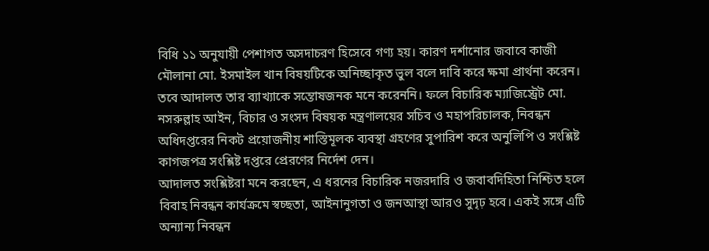বিধি ১১ অনুযায়ী পেশাগত অসদাচরণ হিসেবে গণ্য হয়। কারণ দর্শানোর জবাবে কাজী মৌলানা মো. ইসমাইল খান বিষয়টিকে অনিচ্ছাকৃত ভুল বলে দাবি করে ক্ষমা প্রার্থনা করেন।
তবে আদালত তার ব্যাখ্যাকে সন্তোষজনক মনে করেননি। ফলে বিচারিক ম্যাজিস্ট্রেট মো. নসরুল্লাহ আইন, বিচার ও সংসদ বিষয়ক মন্ত্রণালয়ের সচিব ও মহাপরিচালক, নিবন্ধন অধিদপ্তরের নিকট প্রয়োজনীয় শাস্তিমূলক ব্যবস্থা গ্রহণের সুপারিশ করে অনুলিপি ও সংশ্লিষ্ট কাগজপত্র সংশ্লিষ্ট দপ্তরে প্রেরণের নির্দেশ দেন।
আদালত সংশ্লিষ্টরা মনে করছেন, এ ধরনের বিচারিক নজরদারি ও জবাবদিহিতা নিশ্চিত হলে বিবাহ নিবন্ধন কার্যক্রমে স্বচ্ছতা, আইনানুগতা ও জনআস্থা আরও সুদৃঢ় হবে। একই সঙ্গে এটি অন্যান্য নিবন্ধন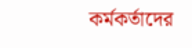কর্মকর্তাদের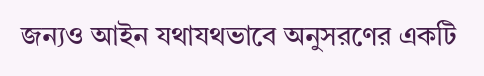জন্যও আইন যথাযথভাবে অনুসরণের একটি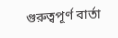গুরুত্বপূর্ণ বার্তা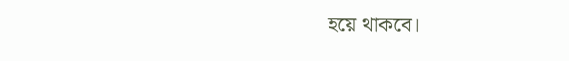হয়ে থাকবে।